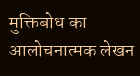मुक्तिबोध का आलोचनात्मक लेखन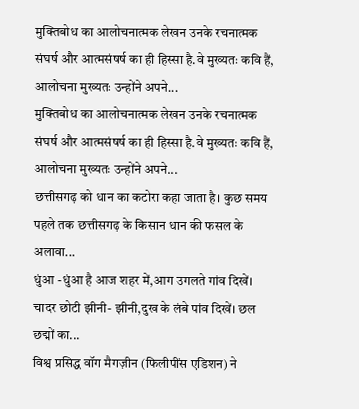मुक्तिबोध का आलोचनात्मक लेखन उनके रचनात्मक संघर्ष और आत्मसंषर्ष का ही हिस्सा है.वे मुख्यतः कवि हैं, आलोचना मुख्यतः उन्होंने अपने...
मुक्तिबोध का आलोचनात्मक लेखन उनके रचनात्मक संघर्ष और आत्मसंषर्ष का ही हिस्सा है.वे मुख्यतः कवि हैं, आलोचना मुख्यतः उन्होंने अपने...
छत्तीसगढ़ को धान का कटोरा कहा जाता है। कुछ समय पहले तक छत्तीसगढ़ के किसान धान की फसल के अलावा...
धुंआ -धुंआ है आज शहर में,आग उगलते गांव दिखें। चादर छोटी झीनी- झीनी,दुख के लंबे पांव दिखें। छल छद्मों का...
विश्व प्रसिद्ध वॉग मैगज़ीन (फिलीपींस एडिशन) ने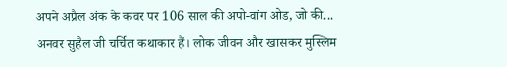अपने अप्रैल अंक के कवर पर 106 साल की अपो-वांग ओड, जो की...
अनवर सुहैल जी चर्चित कथाकार हैं। लोक जीवन और खासकर मुस्लिम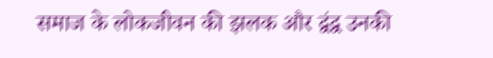समाज के लोकजीवन की झलक और द्वंद्व उनकी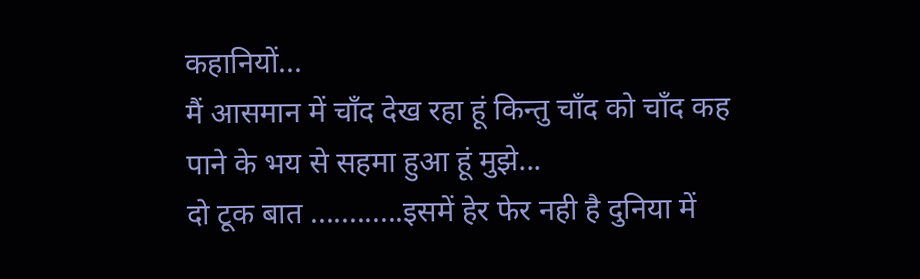कहानियों...
मैं आसमान में चाँद देख रहा हूं किन्तु चाँद को चाँद कह पाने के भय से सहमा हुआ हूं मुझे...
दो टूक बात ............इसमें हेर फेर नही है दुनिया में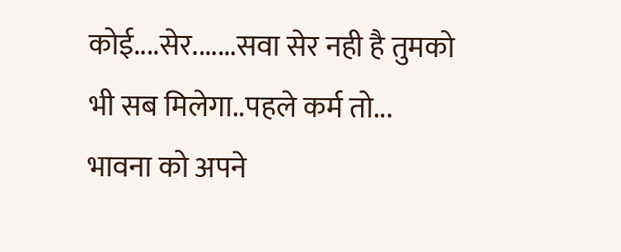कोई....सेर.......सवा सेर नही है तुमको भी सब मिलेगा..पहले कर्म तो...
भावना को अपने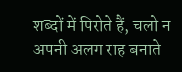शब्दों में पिरोते हैं, चलो न अपनी अलग राह बनाते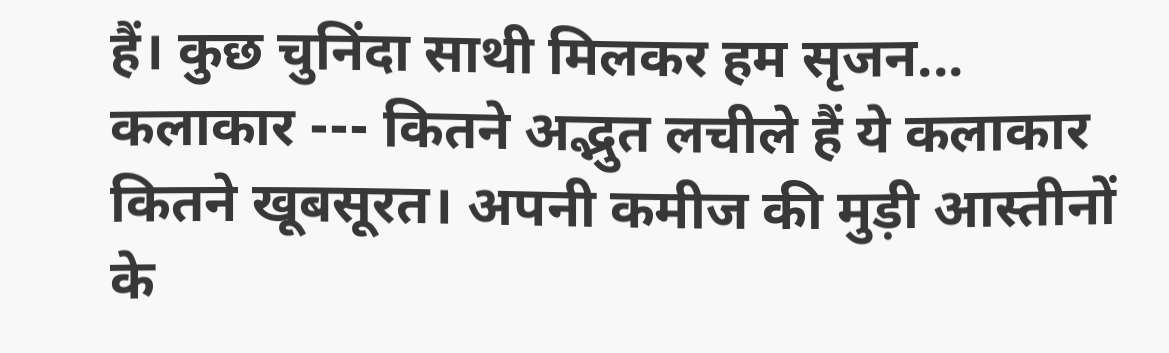हैं। कुछ चुनिंदा साथी मिलकर हम सृजन...
कलाकार --- कितने अद्भुत लचीले हैं ये कलाकार कितने खूबसूरत। अपनी कमीज की मुड़ी आस्तीनों के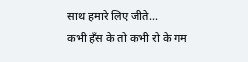साथ हमारे लिए जीते...
कभी हँस के तो कभी रो के गम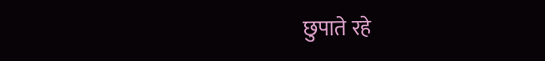छुपाते रहे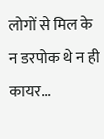लोगों से मिल के न डरपोक थे न ही कायर...